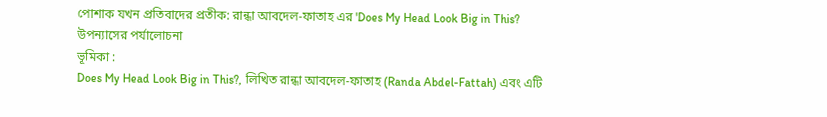পোশাক যখন প্রতিবাদের প্রতীক: রান্ধা আবদেল-ফাতাহ এর 'Does My Head Look Big in This? উপন্যাসের পর্যালোচনা
ভূমিকা :
Does My Head Look Big in This?, লিখিত রান্ধা আবদেল-ফাতাহ (Randa Abdel-Fattah) এবং এটি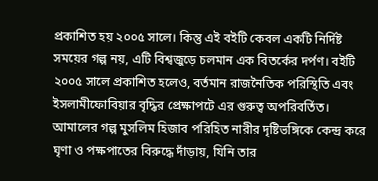প্রকাশিত হয় ২০০৫ সালে। কিন্তু এই বইটি কেবল একটি নির্দিষ্ট সময়ের গল্প নয়, এটি বিশ্বজুড়ে চলমান এক বিতর্কের দর্পণ। বইটি ২০০৫ সালে প্রকাশিত হলেও, বর্তমান রাজনৈতিক পরিস্থিতি এবং ইসলামীফোবিয়ার বৃদ্ধির প্রেক্ষাপটে এর গুরুত্ব অপরিবর্তিত। আমালের গল্প মুসলিম হিজাব পরিহিত নারীর দৃষ্টিভঙ্গিকে কেন্দ্র করে ঘৃণা ও পক্ষপাতের বিরুদ্ধে দাঁড়ায়, যিনি তার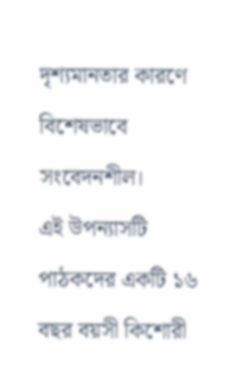দৃশ্যমানতার কারণে বিশেষভাবে সংবেদনশীল।
এই উপন্যাসটি পাঠকদের একটি ১৬ বছর বয়সী কিশোরী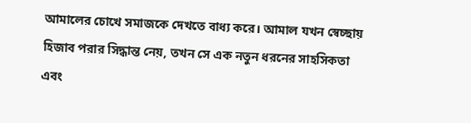আমালের চোখে সমাজকে দেখতে বাধ্য করে। আমাল যখন স্বেচ্ছায় হিজাব পরার সিদ্ধান্ত নেয়, তখন সে এক নতুন ধরনের সাহসিকতা এবং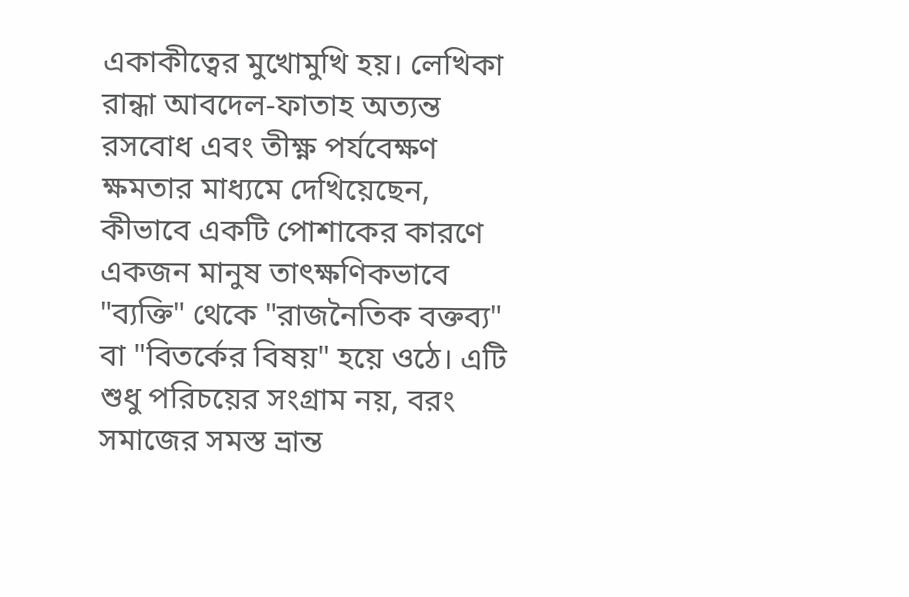একাকীত্বের মুখোমুখি হয়। লেখিকা রান্ধা আবদেল-ফাতাহ অত্যন্ত রসবোধ এবং তীক্ষ্ণ পর্যবেক্ষণ ক্ষমতার মাধ্যমে দেখিয়েছেন, কীভাবে একটি পোশাকের কারণে একজন মানুষ তাৎক্ষণিকভাবে "ব্যক্তি" থেকে "রাজনৈতিক বক্তব্য" বা "বিতর্কের বিষয়" হয়ে ওঠে। এটি শুধু পরিচয়ের সংগ্রাম নয়, বরং সমাজের সমস্ত ভ্রান্ত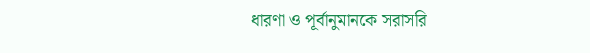ধারণা ও পূর্বানুমানকে সরাসরি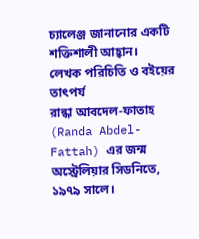চ্যালেঞ্জ জানানোর একটি শক্তিশালী আহ্বান।
লেখক পরিচিতি ও বইয়ের তাৎপর্য
রান্ধা আবদেল-ফাতাহ (Randa Abdel-Fattah) এর জন্ম অস্ট্রেলিয়ার সিডনিতে, ১৯৭৯ সালে।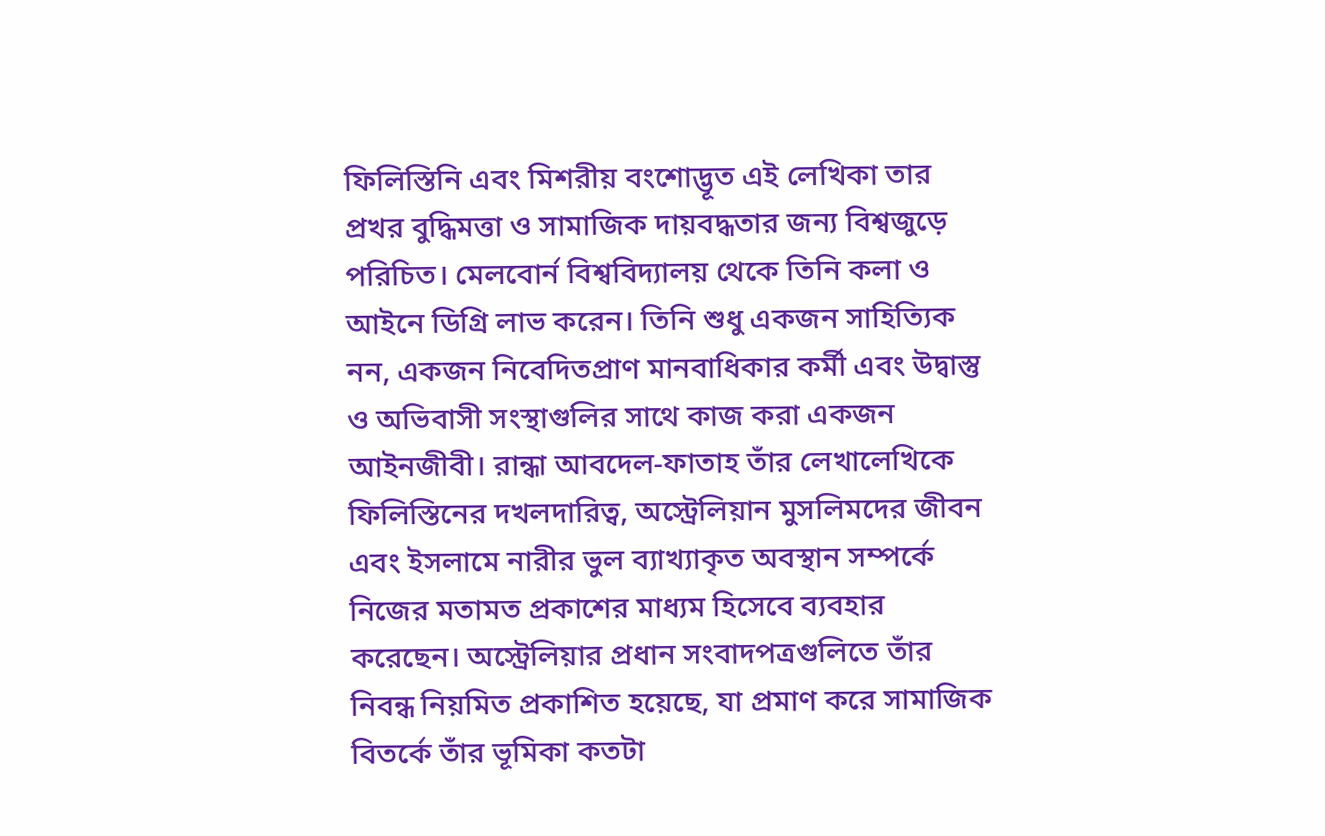ফিলিস্তিনি এবং মিশরীয় বংশোদ্ভূত এই লেখিকা তার প্রখর বুদ্ধিমত্তা ও সামাজিক দায়বদ্ধতার জন্য বিশ্বজুড়ে পরিচিত। মেলবোর্ন বিশ্ববিদ্যালয় থেকে তিনি কলা ও আইনে ডিগ্রি লাভ করেন। তিনি শুধু একজন সাহিত্যিক নন, একজন নিবেদিতপ্রাণ মানবাধিকার কর্মী এবং উদ্বাস্তু ও অভিবাসী সংস্থাগুলির সাথে কাজ করা একজন আইনজীবী। রান্ধা আবদেল-ফাতাহ তাঁর লেখালেখিকে ফিলিস্তিনের দখলদারিত্ব, অস্ট্রেলিয়ান মুসলিমদের জীবন এবং ইসলামে নারীর ভুল ব্যাখ্যাকৃত অবস্থান সম্পর্কে নিজের মতামত প্রকাশের মাধ্যম হিসেবে ব্যবহার করেছেন। অস্ট্রেলিয়ার প্রধান সংবাদপত্রগুলিতে তাঁর নিবন্ধ নিয়মিত প্রকাশিত হয়েছে, যা প্রমাণ করে সামাজিক বিতর্কে তাঁর ভূমিকা কতটা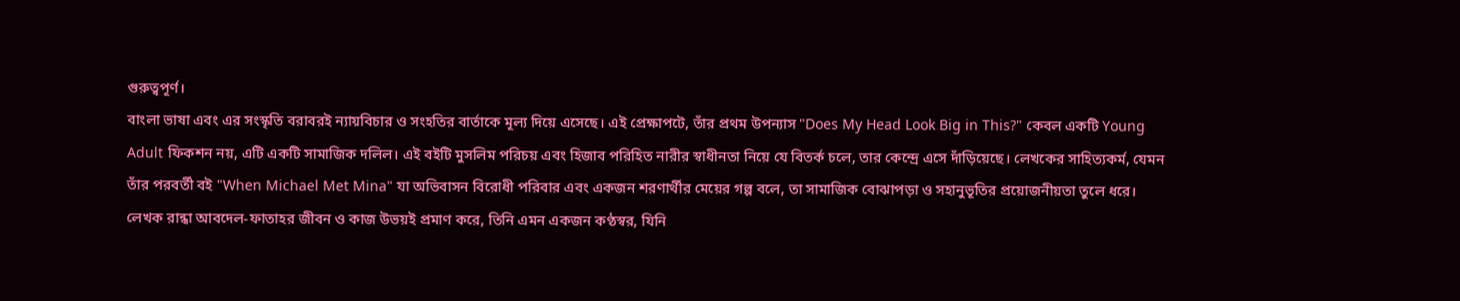গুরুত্বপূর্ণ।
বাংলা ভাষা এবং এর সংস্কৃতি বরাবরই ন্যায়বিচার ও সংহতির বার্তাকে মূল্য দিয়ে এসেছে। এই প্রেক্ষাপটে, তাঁর প্রথম উপন্যাস "Does My Head Look Big in This?" কেবল একটি Young Adult ফিকশন নয়, এটি একটি সামাজিক দলিল। এই বইটি মুসলিম পরিচয় এবং হিজাব পরিহিত নারীর স্বাধীনতা নিয়ে যে বিতর্ক চলে, তার কেন্দ্রে এসে দাঁড়িয়েছে। লেখকের সাহিত্যকর্ম, যেমন তাঁর পরবর্তী বই "When Michael Met Mina" যা অভিবাসন বিরোধী পরিবার এবং একজন শরণার্থীর মেয়ের গল্প বলে, তা সামাজিক বোঝাপড়া ও সহানুভূতির প্রয়োজনীয়তা তুলে ধরে। লেখক রান্ধা আবদেল-ফাতাহর জীবন ও কাজ উভয়ই প্রমাণ করে, তিনি এমন একজন কণ্ঠস্বর, যিনি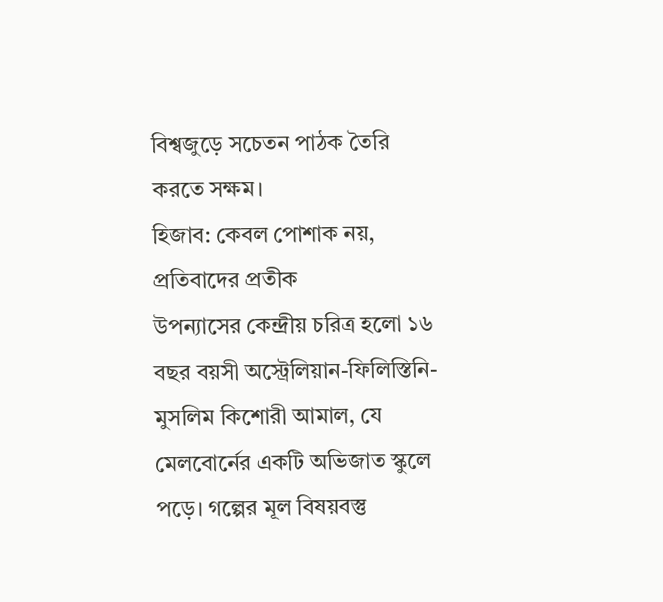বিশ্বজুড়ে সচেতন পাঠক তৈরি করতে সক্ষম।
হিজাব: কেবল পোশাক নয়, প্রতিবাদের প্রতীক
উপন্যাসের কেন্দ্রীয় চরিত্র হলো ১৬ বছর বয়সী অস্ট্রেলিয়ান-ফিলিস্তিনি-মুসলিম কিশোরী আমাল, যে মেলবোর্নের একটি অভিজাত স্কুলে পড়ে। গল্পের মূল বিষয়বস্তু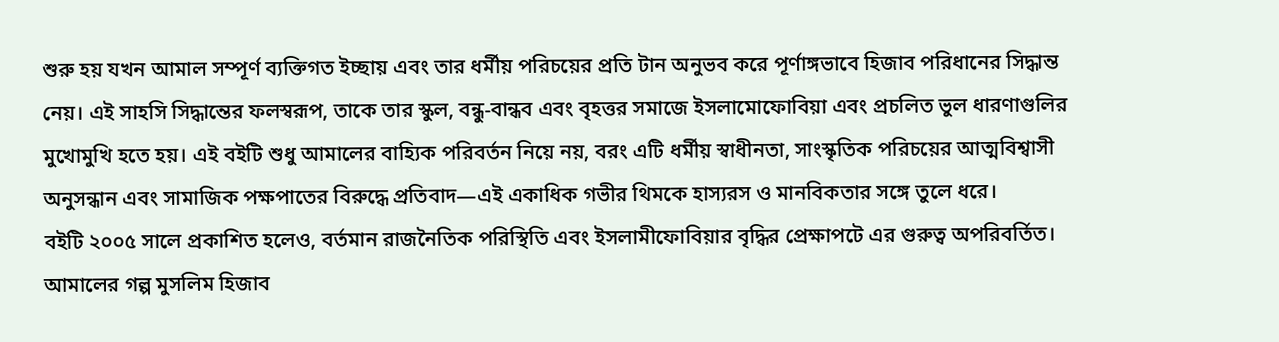শুরু হয় যখন আমাল সম্পূর্ণ ব্যক্তিগত ইচ্ছায় এবং তার ধর্মীয় পরিচয়ের প্রতি টান অনুভব করে পূর্ণাঙ্গভাবে হিজাব পরিধানের সিদ্ধান্ত নেয়। এই সাহসি সিদ্ধান্তের ফলস্বরূপ, তাকে তার স্কুল, বন্ধু-বান্ধব এবং বৃহত্তর সমাজে ইসলামোফোবিয়া এবং প্রচলিত ভুল ধারণাগুলির মুখোমুখি হতে হয়। এই বইটি শুধু আমালের বাহ্যিক পরিবর্তন নিয়ে নয়, বরং এটি ধর্মীয় স্বাধীনতা, সাংস্কৃতিক পরিচয়ের আত্মবিশ্বাসী অনুসন্ধান এবং সামাজিক পক্ষপাতের বিরুদ্ধে প্রতিবাদ—এই একাধিক গভীর থিমকে হাস্যরস ও মানবিকতার সঙ্গে তুলে ধরে।
বইটি ২০০৫ সালে প্রকাশিত হলেও, বর্তমান রাজনৈতিক পরিস্থিতি এবং ইসলামীফোবিয়ার বৃদ্ধির প্রেক্ষাপটে এর গুরুত্ব অপরিবর্তিত। আমালের গল্প মুসলিম হিজাব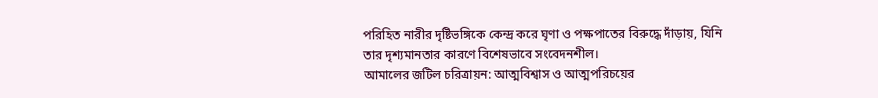পরিহিত নারীর দৃষ্টিভঙ্গিকে কেন্দ্র করে ঘৃণা ও পক্ষপাতের বিরুদ্ধে দাঁড়ায়, যিনি তার দৃশ্যমানতার কারণে বিশেষভাবে সংবেদনশীল।
আমালের জটিল চরিত্রায়ন: আত্মবিশ্বাস ও আত্মপরিচয়ের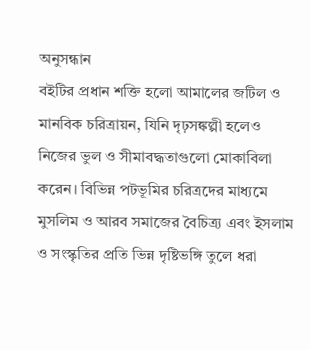অনুসন্ধান
বইটির প্রধান শক্তি হলো আমালের জটিল ও মানবিক চরিত্রায়ন, যিনি দৃঢ়সঙ্কল্পী হলেও নিজের ভুল ও সীমাবদ্ধতাগুলো মোকাবিলা করেন। বিভিন্ন পটভূমির চরিত্রদের মাধ্যমে মুসলিম ও আরব সমাজের বৈচিত্র্য এবং ইসলাম ও সংস্কৃতির প্রতি ভিন্ন দৃষ্টিভঙ্গি তুলে ধরা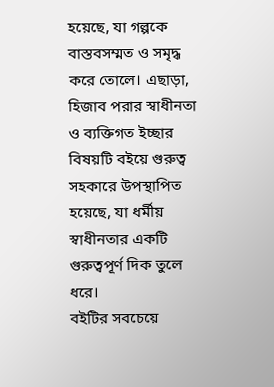হয়েছে, যা গল্পকে বাস্তবসম্মত ও সমৃদ্ধ করে তোলে। এছাড়া, হিজাব পরার স্বাধীনতা ও ব্যক্তিগত ইচ্ছার বিষয়টি বইয়ে গুরুত্ব সহকারে উপস্থাপিত হয়েছে, যা ধর্মীয় স্বাধীনতার একটি গুরুত্বপূর্ণ দিক তুলে ধরে।
বইটির সবচেয়ে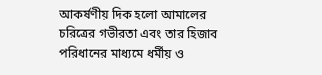আকর্ষণীয় দিক হলো আমালের চরিত্রের গভীরতা এবং তার হিজাব পরিধানের মাধ্যমে ধর্মীয় ও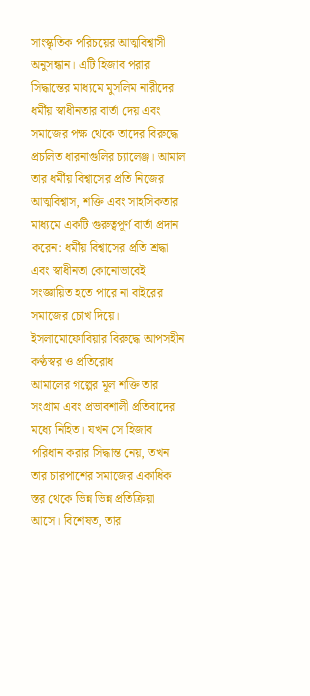সাংস্কৃতিক পরিচয়ের আত্মবিশ্বাসী অনুসন্ধান। এটি হিজাব পরার সিদ্ধান্তের মাধ্যমে মুসলিম নারীদের ধর্মীয় স্বাধীনতার বার্তা দেয় এবং সমাজের পক্ষ থেকে তাদের বিরুদ্ধে প্রচলিত ধারনাগুলির চ্যালেঞ্জ। আমাল তার ধর্মীয় বিশ্বাসের প্রতি নিজের আত্মবিশ্বাস, শক্তি এবং সাহসিকতার মাধ্যমে একটি গুরুত্বপূর্ণ বার্তা প্রদান করেন: ধর্মীয় বিশ্বাসের প্রতি শ্রদ্ধা এবং স্বাধীনতা কোনোভাবেই সংজ্ঞায়িত হতে পারে না বাইরের সমাজের চোখ দিয়ে।
ইসলামোফোবিয়ার বিরুদ্ধে আপসহীন কণ্ঠস্বর ও প্রতিরোধ
আমালের গল্পের মূল শক্তি তার সংগ্রাম এবং প্রভাবশালী প্রতিবাদের মধ্যে নিহিত। যখন সে হিজাব পরিধান করার সিদ্ধান্ত নেয়, তখন তার চারপাশের সমাজের একাধিক স্তর থেকে ভিন্ন ভিন্ন প্রতিক্রিয়া আসে। বিশেষত, তার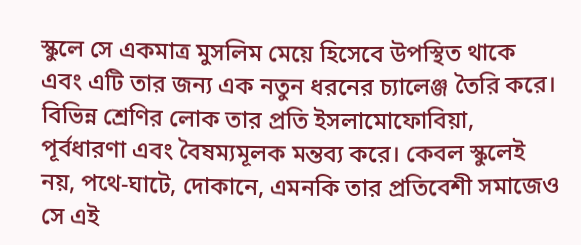স্কুলে সে একমাত্র মুসলিম মেয়ে হিসেবে উপস্থিত থাকে এবং এটি তার জন্য এক নতুন ধরনের চ্যালেঞ্জ তৈরি করে। বিভিন্ন শ্রেণির লোক তার প্রতি ইসলামোফোবিয়া, পূর্বধারণা এবং বৈষম্যমূলক মন্তব্য করে। কেবল স্কুলেই নয়, পথে-ঘাটে, দোকানে, এমনকি তার প্রতিবেশী সমাজেও সে এই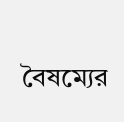বৈষম্যের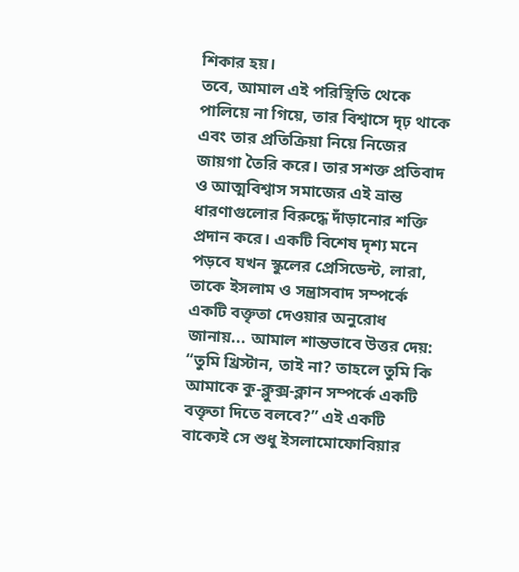শিকার হয়।
তবে, আমাল এই পরিস্থিতি থেকে পালিয়ে না গিয়ে, তার বিশ্বাসে দৃঢ় থাকে এবং তার প্রতিক্রিয়া নিয়ে নিজের জায়গা তৈরি করে। তার সশক্ত প্রতিবাদ ও আত্মবিশ্বাস সমাজের এই ভ্রান্ত ধারণাগুলোর বিরুদ্ধে দাঁড়ানোর শক্তি প্রদান করে। একটি বিশেষ দৃশ্য মনে পড়বে যখন স্কুলের প্রেসিডেন্ট, লারা, তাকে ইসলাম ও সন্ত্রাসবাদ সম্পর্কে একটি বক্তৃতা দেওয়ার অনুরোধ জানায়... আমাল শান্তভাবে উত্তর দেয়: “তুমি খ্রিস্টান, তাই না? তাহলে তুমি কি আমাকে কু-ক্লুক্স-ক্লান সম্পর্কে একটি বক্তৃতা দিতে বলবে?” এই একটি বাক্যেই সে শুধু ইসলামোফোবিয়ার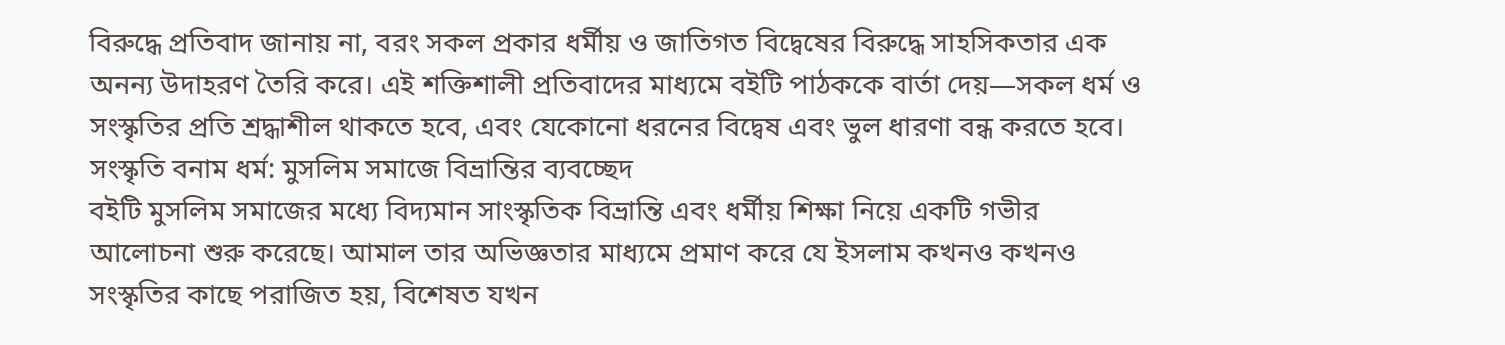বিরুদ্ধে প্রতিবাদ জানায় না, বরং সকল প্রকার ধর্মীয় ও জাতিগত বিদ্বেষের বিরুদ্ধে সাহসিকতার এক অনন্য উদাহরণ তৈরি করে। এই শক্তিশালী প্রতিবাদের মাধ্যমে বইটি পাঠককে বার্তা দেয়—সকল ধর্ম ও সংস্কৃতির প্রতি শ্রদ্ধাশীল থাকতে হবে, এবং যেকোনো ধরনের বিদ্বেষ এবং ভুল ধারণা বন্ধ করতে হবে।
সংস্কৃতি বনাম ধর্ম: মুসলিম সমাজে বিভ্রান্তির ব্যবচ্ছেদ
বইটি মুসলিম সমাজের মধ্যে বিদ্যমান সাংস্কৃতিক বিভ্রান্তি এবং ধর্মীয় শিক্ষা নিয়ে একটি গভীর আলোচনা শুরু করেছে। আমাল তার অভিজ্ঞতার মাধ্যমে প্রমাণ করে যে ইসলাম কখনও কখনও সংস্কৃতির কাছে পরাজিত হয়, বিশেষত যখন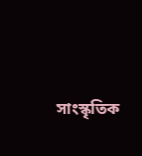সাংস্কৃতিক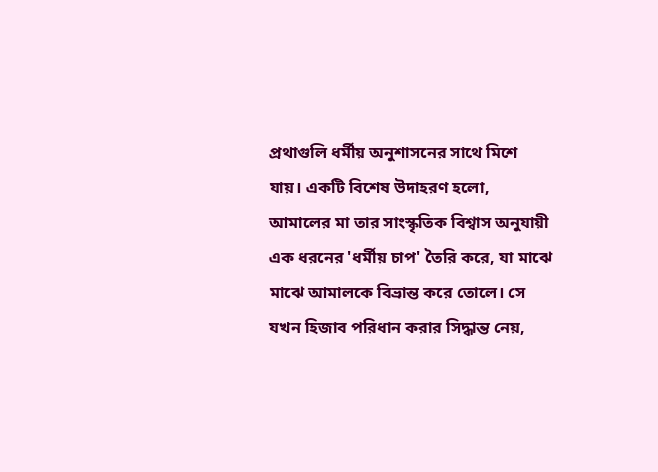প্রথাগুলি ধর্মীয় অনুশাসনের সাথে মিশে যায়। একটি বিশেষ উদাহরণ হলো, আমালের মা তার সাংস্কৃতিক বিশ্বাস অনুযায়ী এক ধরনের 'ধর্মীয় চাপ' তৈরি করে, যা মাঝে মাঝে আমালকে বিভ্রান্ত করে তোলে। সে যখন হিজাব পরিধান করার সিদ্ধান্ত নেয়,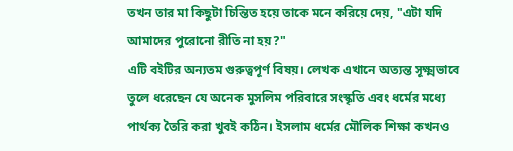তখন তার মা কিছুটা চিন্তিত হয়ে তাকে মনে করিয়ে দেয়, "এটা যদি আমাদের পুরোনো রীতি না হয়?"
এটি বইটির অন্যতম গুরুত্বপূর্ণ বিষয়। লেখক এখানে অত্যন্ত সূক্ষ্মভাবে তুলে ধরেছেন যে অনেক মুসলিম পরিবারে সংস্কৃতি এবং ধর্মের মধ্যে পার্থক্য তৈরি করা খুবই কঠিন। ইসলাম ধর্মের মৌলিক শিক্ষা কখনও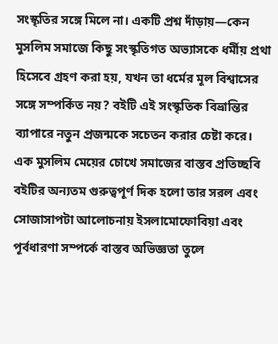সংস্কৃতির সঙ্গে মিলে না। একটি প্রশ্ন দাঁড়ায়—কেন মুসলিম সমাজে কিছু সংস্কৃতিগত অভ্যাসকে ধর্মীয় প্রথা হিসেবে গ্রহণ করা হয়, যখন তা ধর্মের মূল বিশ্বাসের সঙ্গে সম্পর্কিত নয়? বইটি এই সংস্কৃতিক বিভ্রান্তির ব্যাপারে নতুন প্রজন্মকে সচেতন করার চেষ্টা করে।
এক মুসলিম মেয়ের চোখে সমাজের বাস্তব প্রতিচ্ছবি
বইটির অন্যতম গুরুত্বপূর্ণ দিক হলো তার সরল এবং সোজাসাপটা আলোচনায় ইসলামোফোবিয়া এবং পূর্বধারণা সম্পর্কে বাস্তব অভিজ্ঞতা তুলে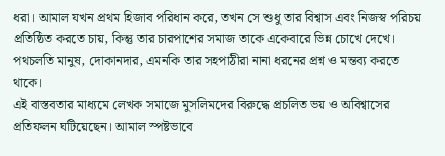ধরা। আমাল যখন প্রথম হিজাব পরিধান করে, তখন সে শুধু তার বিশ্বাস এবং নিজস্ব পরিচয় প্রতিষ্ঠিত করতে চায়, কিন্তু তার চারপাশের সমাজ তাকে একেবারে ভিন্ন চোখে দেখে। পথচলতি মানুষ, দোকানদার, এমনকি তার সহপাঠীরা নানা ধরনের প্রশ্ন ও মন্তব্য করতে থাকে।
এই বাস্তবতার মাধ্যমে লেখক সমাজে মুসলিমদের বিরুদ্ধে প্রচলিত ভয় ও অবিশ্বাসের প্রতিফলন ঘটিয়েছেন। আমাল স্পষ্টভাবে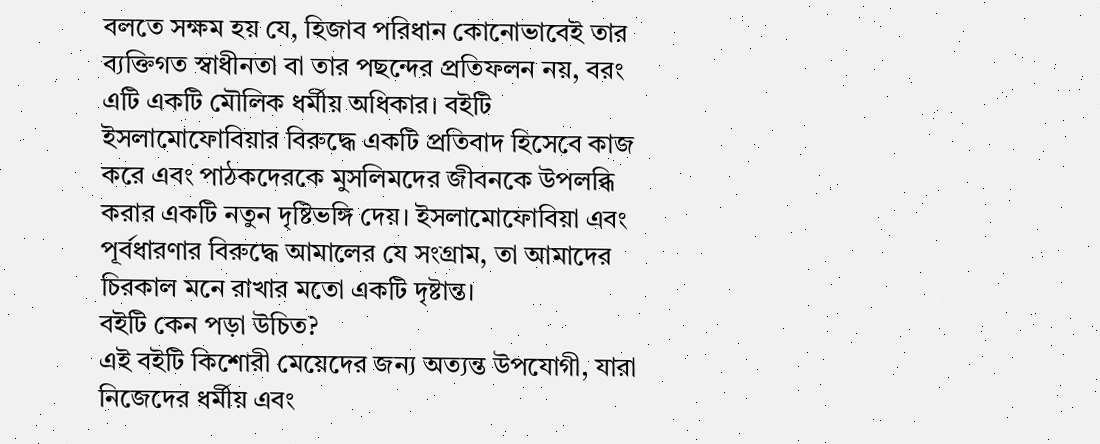বলতে সক্ষম হয় যে, হিজাব পরিধান কোনোভাবেই তার ব্যক্তিগত স্বাধীনতা বা তার পছন্দের প্রতিফলন নয়, বরং এটি একটি মৌলিক ধর্মীয় অধিকার। বইটি ইসলামোফোবিয়ার বিরুদ্ধে একটি প্রতিবাদ হিসেবে কাজ করে এবং পাঠকদেরকে মুসলিমদের জীবনকে উপলব্ধি করার একটি নতুন দৃষ্টিভঙ্গি দেয়। ইসলামোফোবিয়া এবং পূর্বধারণার বিরুদ্ধে আমালের যে সংগ্রাম, তা আমাদের চিরকাল মনে রাখার মতো একটি দৃষ্টান্ত।
বইটি কেন পড়া উচিত?
এই বইটি কিশোরী মেয়েদের জন্য অত্যন্ত উপযোগী, যারা নিজেদের ধর্মীয় এবং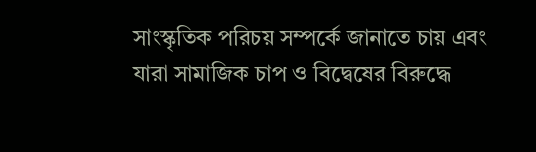সাংস্কৃতিক পরিচয় সম্পর্কে জানাতে চায় এবং যারা সামাজিক চাপ ও বিদ্বেষের বিরুদ্ধে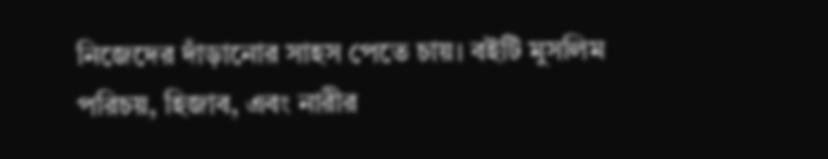নিজেদের দাঁড়ানোর সাহস পেতে চায়। বইটি মুসলিম পরিচয়, হিজাব, এবং নারীর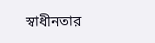স্বাধীনতার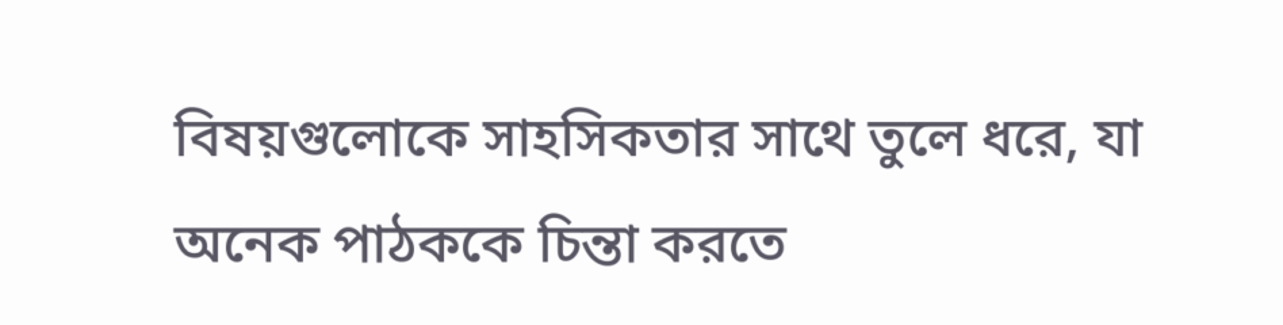বিষয়গুলোকে সাহসিকতার সাথে তুলে ধরে, যা অনেক পাঠককে চিন্তা করতে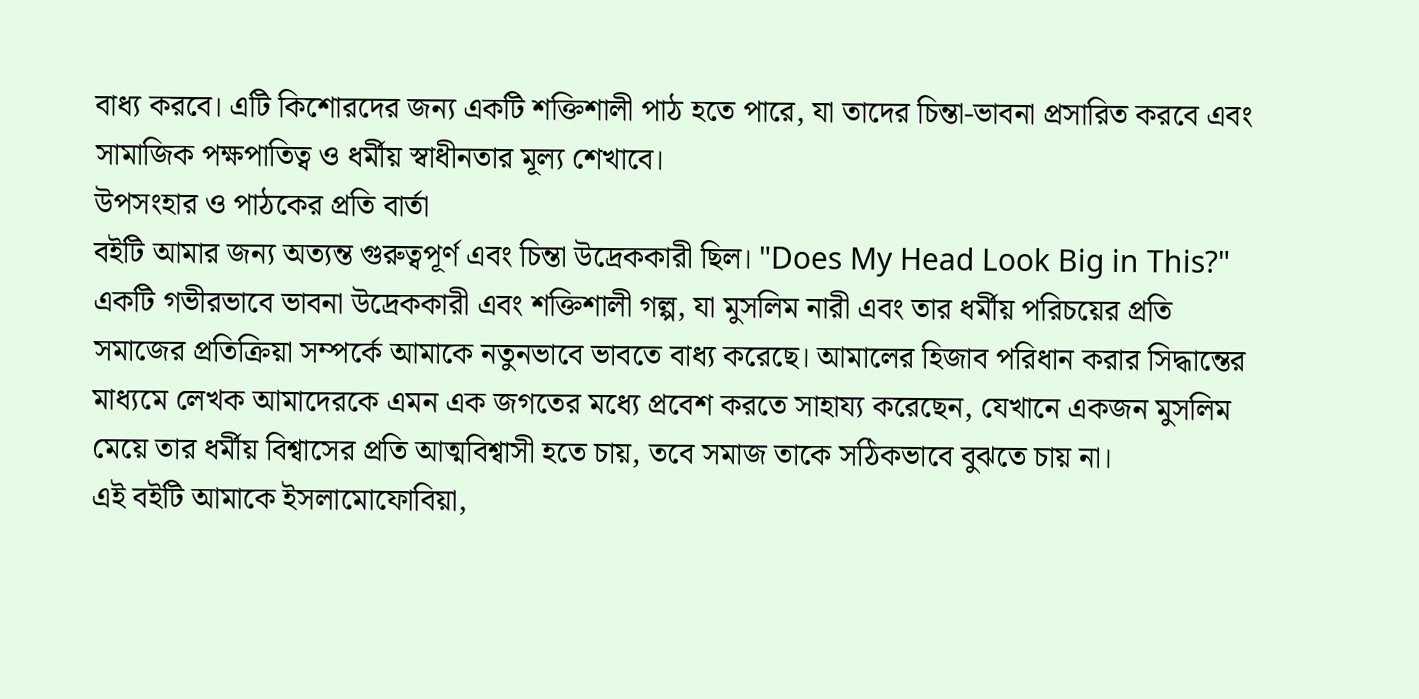বাধ্য করবে। এটি কিশোরদের জন্য একটি শক্তিশালী পাঠ হতে পারে, যা তাদের চিন্তা-ভাবনা প্রসারিত করবে এবং সামাজিক পক্ষপাতিত্ব ও ধর্মীয় স্বাধীনতার মূল্য শেখাবে।
উপসংহার ও পাঠকের প্রতি বার্তা
বইটি আমার জন্য অত্যন্ত গুরুত্বপূর্ণ এবং চিন্তা উদ্রেককারী ছিল। "Does My Head Look Big in This?" একটি গভীরভাবে ভাবনা উদ্রেককারী এবং শক্তিশালী গল্প, যা মুসলিম নারী এবং তার ধর্মীয় পরিচয়ের প্রতি সমাজের প্রতিক্রিয়া সম্পর্কে আমাকে নতুনভাবে ভাবতে বাধ্য করেছে। আমালের হিজাব পরিধান করার সিদ্ধান্তের মাধ্যমে লেখক আমাদেরকে এমন এক জগতের মধ্যে প্রবেশ করতে সাহায্য করেছেন, যেখানে একজন মুসলিম মেয়ে তার ধর্মীয় বিশ্বাসের প্রতি আত্মবিশ্বাসী হতে চায়, তবে সমাজ তাকে সঠিকভাবে বুঝতে চায় না।
এই বইটি আমাকে ইসলামোফোবিয়া,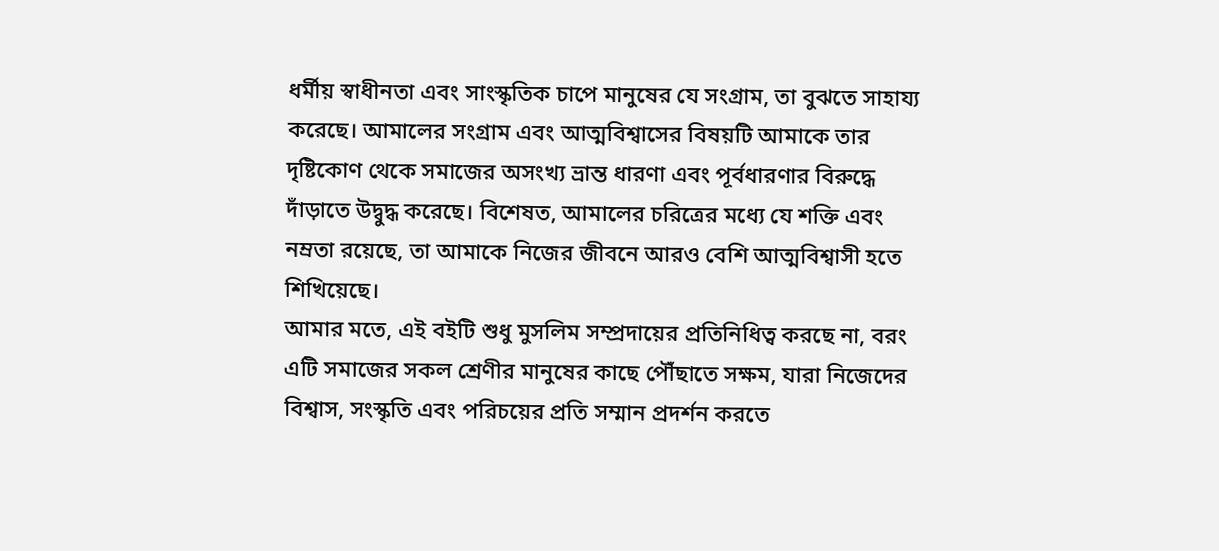ধর্মীয় স্বাধীনতা এবং সাংস্কৃতিক চাপে মানুষের যে সংগ্রাম, তা বুঝতে সাহায্য করেছে। আমালের সংগ্রাম এবং আত্মবিশ্বাসের বিষয়টি আমাকে তার দৃষ্টিকোণ থেকে সমাজের অসংখ্য ভ্রান্ত ধারণা এবং পূর্বধারণার বিরুদ্ধে দাঁড়াতে উদ্বুদ্ধ করেছে। বিশেষত, আমালের চরিত্রের মধ্যে যে শক্তি এবং নম্রতা রয়েছে, তা আমাকে নিজের জীবনে আরও বেশি আত্মবিশ্বাসী হতে শিখিয়েছে।
আমার মতে, এই বইটি শুধু মুসলিম সম্প্রদায়ের প্রতিনিধিত্ব করছে না, বরং এটি সমাজের সকল শ্রেণীর মানুষের কাছে পৌঁছাতে সক্ষম, যারা নিজেদের বিশ্বাস, সংস্কৃতি এবং পরিচয়ের প্রতি সম্মান প্রদর্শন করতে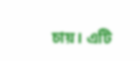চায়। এটি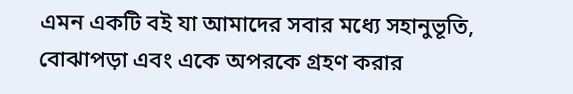এমন একটি বই যা আমাদের সবার মধ্যে সহানুভূতি, বোঝাপড়া এবং একে অপরকে গ্রহণ করার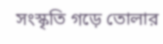সংস্কৃতি গড়ে তোলার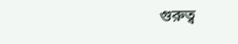গুরুত্ব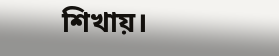শিখায়।